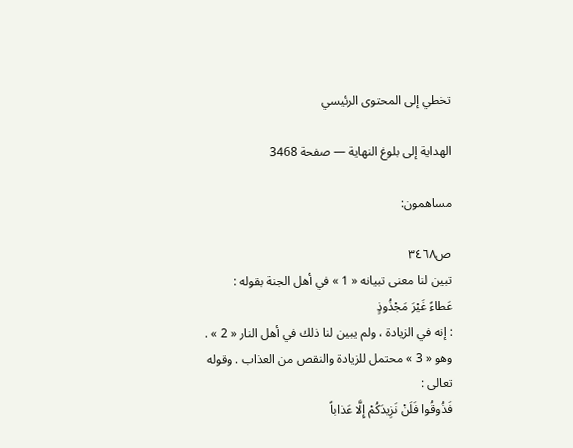تخطي إلى المحتوى الرئيسي

الهداية إلى بلوغ النهاية — صفحة 3468

مساهمون:

ص٣٤٦٨
تبين لنا معنى تبيانه « 1 » في أهل الجنة بقوله :
عَطاءً غَيْرَ مَجْذُوذٍ
: إنه في الزيادة ، ولم يبين لنا ذلك في أهل النار « 2 » . وهو « 3 » محتمل للزيادة والنقص من العذاب . وقوله تعالى :
فَذُوقُوا فَلَنْ نَزِيدَكُمْ إِلَّا عَذاباً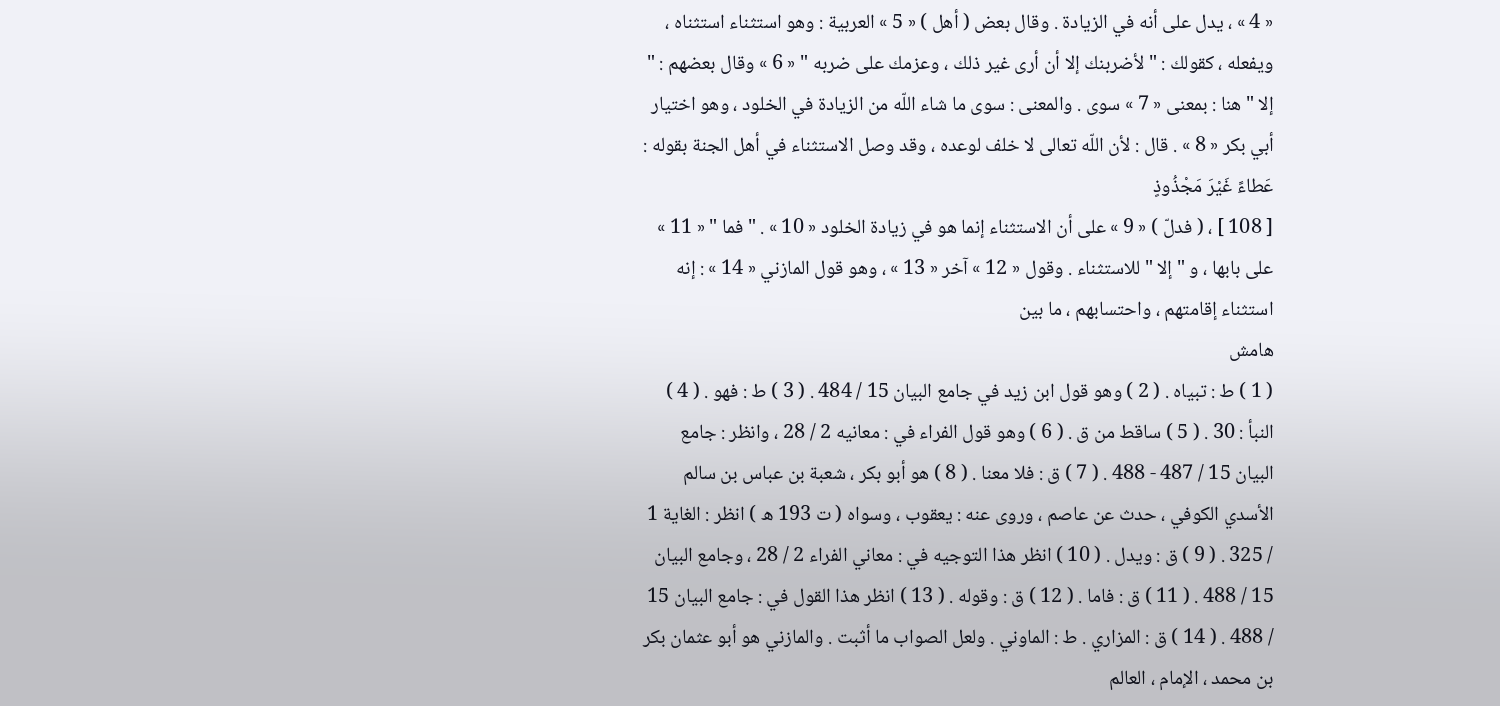« 4 » ، يدل على أنه في الزيادة . وقال بعض ( أهل ) « 5 » العربية : وهو استثناء استثناه ، ويفعله ، كقولك : " لأضربنك إلا أن أرى غير ذلك ، وعزمك على ضربه " « 6 » وقال بعضهم : " إلا " هنا : بمعنى « 7 » سوى . والمعنى : سوى ما شاء اللّه من الزيادة في الخلود ، وهو اختيار أبي بكر « 8 » . قال : لأن اللّه تعالى لا خلف لوعده ، وقد وصل الاستثناء في أهل الجنة بقوله :
عَطاءً غَيْرَ مَجْذُوذٍ
[ 108 ] ، ( فدلّ ) « 9 » على أن الاستثناء إنما هو في زيادة الخلود « 10 » . " فما " « 11 » على بابها ، و " إلا " للاستثناء . وقول « 12 » آخر « 13 » ، وهو قول المازني « 14 » : إنه استثناء إقامتهم ، واحتسابهم ، ما بين
هامش
( 1 ) ط : تبياه . ( 2 ) وهو قول ابن زيد في جامع البيان 15 / 484 . ( 3 ) ط : فهو . ( 4 ) النبأ : 30 . ( 5 ) ساقط من ق . ( 6 ) وهو قول الفراء في : معانيه 2 / 28 ، وانظر : جامع البيان 15 / 487 - 488 . ( 7 ) ق : فلا معنا . ( 8 ) هو أبو بكر ، شعبة بن عباس بن سالم الأسدي الكوفي ، حدث عن عاصم ، وروى عنه : يعقوب ، وسواه ( ت 193 ه ) انظر : الغاية 1 / 325 . ( 9 ) ق : ويدل . ( 10 ) انظر هذا التوجيه في : معاني الفراء 2 / 28 ، وجامع البيان 15 / 488 . ( 11 ) ق : فاما . ( 12 ) ق : وقوله . ( 13 ) انظر هذا القول في : جامع البيان 15 / 488 . ( 14 ) ق : المزاري . ط : الماوني . ولعل الصواب ما أثبت . والمازني هو أبو عثمان بكر بن محمد ، الإمام ، العالم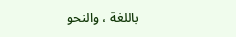باللغة ، والنحو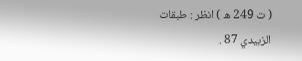( ت 249 ه ) انظر : طبقات الزبيدي 87 .